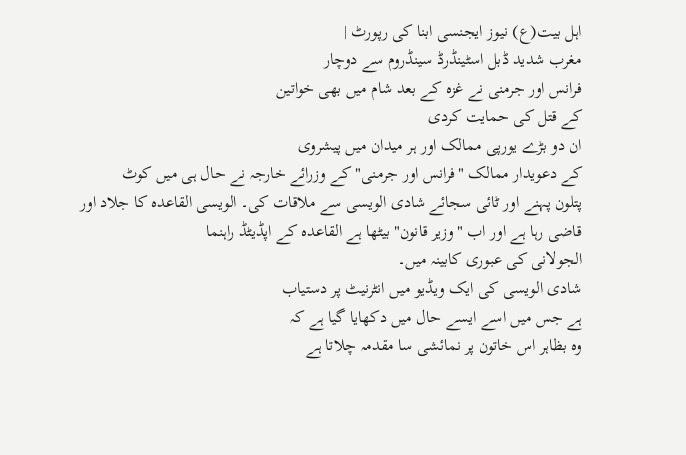اہل بیت(ع) نیوز ایجنسی ابنا کی رپورٹ |
مغرب شدید ڈبل اسٹینڈرڈ سینڈروم سے دوچار
فرانس اور جرمنی نے غزہ کے بعد شام میں بھی خواتین
کے قتل کی حمایت کردی
ان دو بڑے یورپی ممالک اور ہر میدان ميں پیشروی
کے دعویدار ممالک "فرانس اور جرمنی" کے وزرائے خارجہ نے حال ہی میں کوٹ
پتلون پہنے اور ٹائی سجائے شادی الویسی سے ملاقات کی۔ الویسی القاعدہ کا جلاد اور
قاضی رہا ہے اور اب "وزیر قانون" بیٹھا ہے القاعدہ کے اپڈیٹڈ راہنما
الجولانی کی عبوری کابینہ میں۔
شادی الویسی کی ایک ویڈیو میں انٹرنیٹ پر دستیاب
ہے جس میں اسے ایسے حال میں دکھایا گیا ہے کہ
وہ بظاہر اس خاتون پر نمائشی سا مقدمہ چلاتا ہے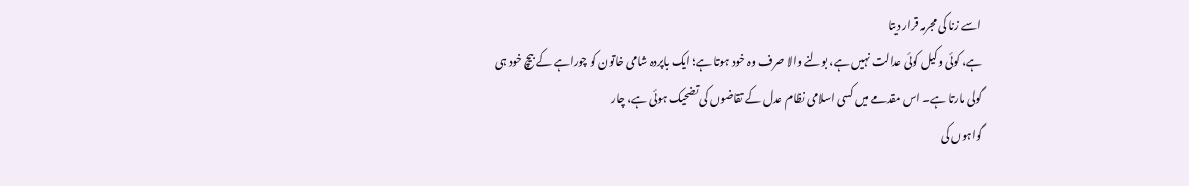اسے زنا کی مجرمہ قرار دیتا
ہے، کوئی وکیل کوئی عدالت نہیں ہے، بولنے والا صرف وہ خود ہوتا ہے؛ ایک باپردہ شامی خاتون کو چوراہے کے بیچ خود ہی
گولی مارتا ہے۔ اس مقدمے میں کسی اسلامی نظام عدل کے تقاضوں کی تضحیک ہوئی ہے، چار
گواہوں کی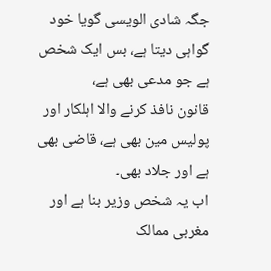جگہ شادی الویسی گویا خود گواہی دیتا ہے، بس ایک شخص ہے جو مدعی بھی ہے،
قانون نافذ کرنے والا اہلکار اور پولیس مین بھی ہے، قاضی بھی ہے اور جلاد بھی۔
اب یہ شخص وزیر بنا ہے اور مغربی ممالک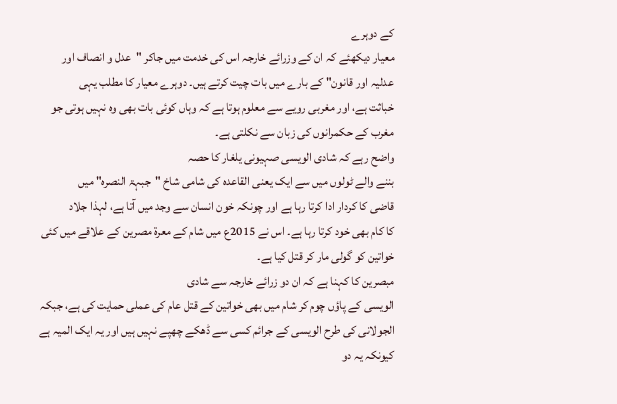کے دوہرے
معیار دیکھئے کہ ان کے وزرائے خارجہ اس کی خدمت میں جاکر "عدل و انصاف اور
عدلیہ اور قانون" کے بارے میں بات چیت کرتے ہیں۔ دوہرے معیار کا مطلب یہی
خباثت ہے، اور مغربی رویے سے معلوم ہوتا ہے کہ وہاں کوئی بات بھی وہ نہیں ہوتی جو
مغرب کے حکمرانوں کی زبان سے نکلتی ہے۔
واضح رہے کہ شادی الویسی صہیونی یلغار کا حصہ
بننے والے ٹولوں میں سے ایک یعنی القاعدہ کی شامی شاخ "جبہۃ النصرہ" میں
قاضی کا کردار ادا کرتا رہا ہے اور چونکہ خون انسان سے وجد میں آتا ہے، لہذا جلاد
کا کام بھی خود کرتا رہا ہے۔ اس نے 2015ع میں شام کے معرۃ مصرین کے علاقے میں کئی
خواتین کو گولی مار کر قتل کیا ہے۔
مبصرین کا کہنا ہے کہ ان دو زرائے خارجہ سے شادی
الویسی کے پاؤں چوم کر شام میں بھی خواتین کے قتل عام کی عملی حمایت کی ہے، جبکہ
الجولانی کی طرح الویسی کے جرائم کسی سے ڈھکے چھپے نہیں ہیں اور یہ ایک المیہ ہے
کیونکہ یہ دو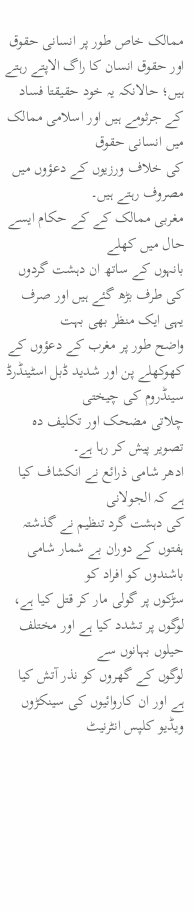ممالک خاص طور پر انسانی حقوق اور حقوق انسان کا راگ الاپتے رہتے
ہیں؛ حالانکہ یہ خود حقیقتا فساد کے جرثومے ہیں اور اسلامی ممالک میں انسانی حقوق
کی خلاف ورزیوں کے دعؤوں میں مصروف رہتے ہیں۔
مغربی ممالک کے کے حکام ایسے حال میں کھلے
بانہوں کے ساتھ ان دہشت گردوں کی طرف بڑھ گئے ہیں اور صرف یہی ایک منظر بھی بہت
واضح طور پر مغرب کے دعؤوں کے کھوکھلے پن اور شدید ڈبل اسٹینڈرڈ سینڈروم کی چيختی
چلاتی مضحک اور تکلیف دہ تصویر پیش کر رہا ہے۔
ادھر شامی ذرائع نے انکشاف کیا ہے کہ الجولانی
کی دہشت گرد تنظیم نے گذشتہ ہفتوں کے دوران بے شمار شامی باشندوں کو افراد کو
سڑکوں پر گولی مار کر قتل کیا ہے، لوگوں پر تشدد کیا ہے اور مختلف حیلوں بہانوں سے
لوگوں کے گھروں کو نذر آتش کیا ہے اور ان کاروائیوں کی سینکڑوں ویڈیو کلپس انٹرنیٹ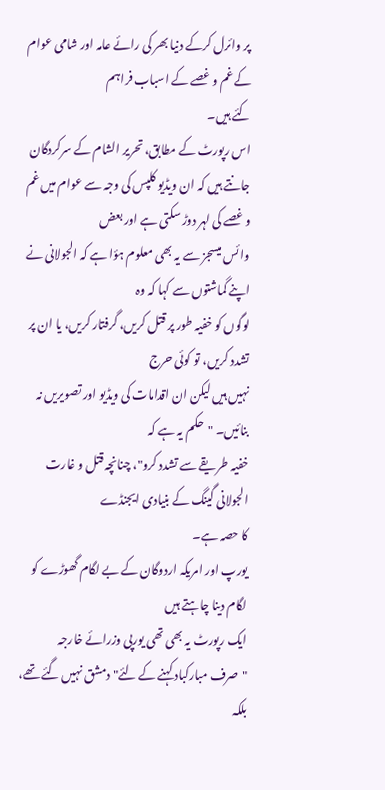پر وائرل کرکے دنیا بھر کی رائے عامہ اور شامی عوام کے غم و غصے کے اسباب فراہم
کئے ہیں۔
اس رپورٹ کے مطابق، تحریر الشام کے سرکردگان
جانتے ہیں کہ ان ویڈیو کلپس کی وجہ سے عوام میں غم و غصے کی لہر دوڑ سکتی ہے اور بعض
وائس میسجز سے یہ بھی معلوم ہؤا ہے کہ الجولانی نے اپنے گماشتوں سے کہا کہ وہ
لوگوں کو خفیہ طور پر قتل کریں، گرفتار کریں، یا ان پر تشدد کریں، تو کوئی حرج
نہیں ہیں لیکن ان اقدامات کی ویڈیو اور تصویریں نہ بنائیں۔ "حکم یہ ہے کہ
خفیہ طریقے سے تشدد کرو"، چنانچہ قتل و غارت الجولانی گینگ کے بنیادی ایجنڈے
کا حصہ ہے۔
یورپ اور امریکہ اردوگان کے بے لگام گھوڑے کو
لگام دینا چاہتے ہیں
ایک رپورٹ یہ بھی تھی یورپی وزرائے خارجہ
"صرف مبارکباد کہنے کے لئے" دمشق نہیں گئے تھے، بلکہ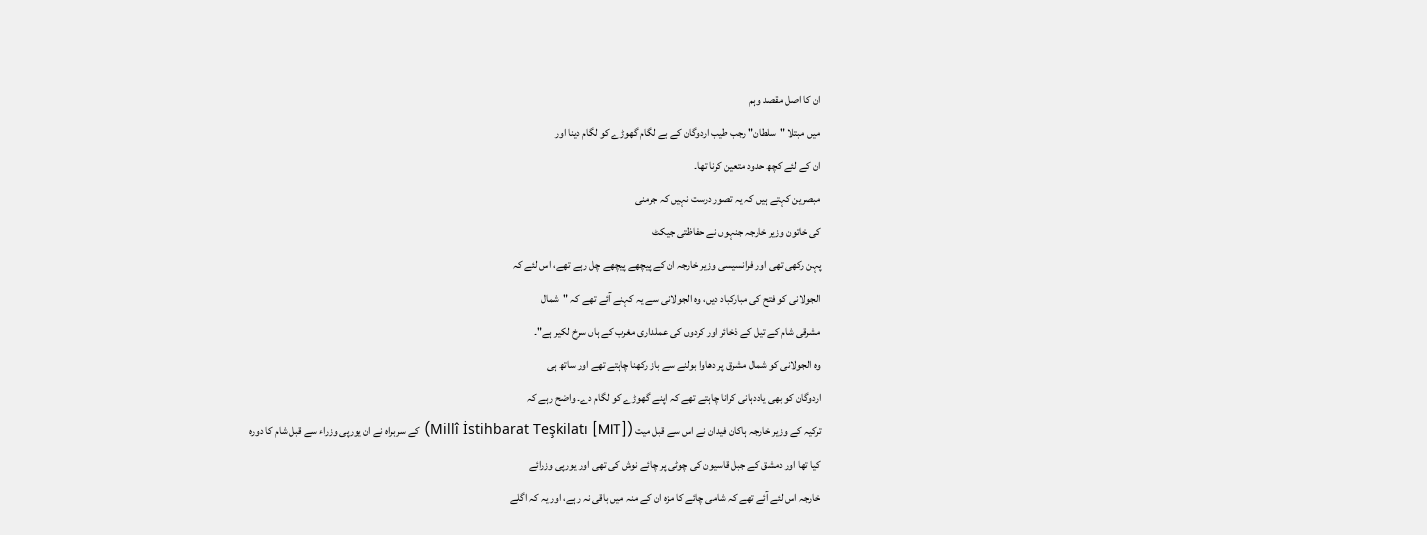ان کا اصل مقصد وہم
میں مبتلا "سلطان" رجب طیب اردوگان کے بے لگام گھوڑے کو لگام دینا اور
ان کے لئے کچھ حدود متعین کرنا تھا۔
مبصرین کہتے ہیں کہ یہ تصور درست نہیں کہ جرمنی
کی خاتون وزیر خارجہ جنہوں نے حفاظتی جیکٹ
پہن رکھی تھی اور فرانسیسی وزیر خارجہ ان کے پیچھے پیچھے چل رہے تھے، اس لئے کہ
الجولانی کو فتح کی مبارکباد دیں، وہ الجولانی سے یہ کہنے آئے تھے کہ "شمال
مشرقی شام کے تیل کے ذخائر اور کردوں کی عملداری مغرب کے ہاں سرخ لکیر ہے"۔
وہ الجولانی کو شمال مشرق پر دھاوا بولنے سے باز رکھنا چاہتے تھے اور ساتھ ہی
اردوگان کو بھی یاددہانی کرانا چاہتے تھے کہ اپنے گھوڑے کو لگام دے۔ واضح رہے کہ
ترکیہ کے وزیر خارجہ ہاکان فیدان نے اس سے قبل میت (Millî İstihbarat Teşkilatı [MIT]) کے سربراہ نے ان یورپی وزراء سے قبل شام کا دورہ
کیا تھا اور دمشق کے جبل قاسیون کی چوٹی پر چائے نوش کی تھی اور یورپی وزرائے
خارجہ اس لئے آئے تھے کہ شامی چائے کا مزہ ان کے منہ میں باقی نہ رہے، اور یہ کہ اگلے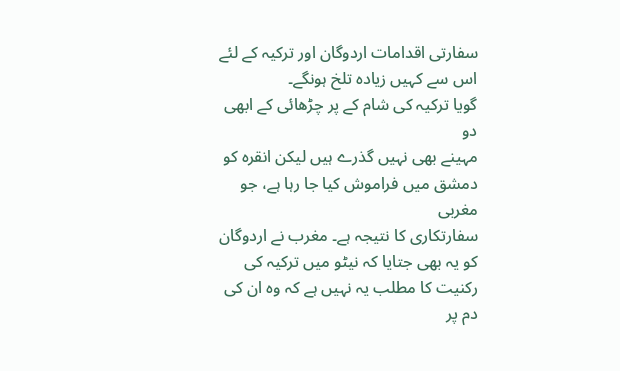سفارتی اقدامات اردوگان اور ترکیہ کے لئے اس سے کہیں زیادہ تلخ ہونگے۔
گویا ترکیہ کی شام کے پر چڑھائی کے ابھی دو
مہینے بھی نہیں گذرے ہیں لیکن انقرہ کو دمشق میں فراموش کیا جا رہا ہے، جو مغربی
سفارتکاری کا نتیجہ ہے۔ مغرب نے اردوگان کو یہ بھی جتایا کہ نیٹو میں ترکیہ کی
رکنیت کا مطلب یہ نہیں ہے کہ وہ ان کی دم پر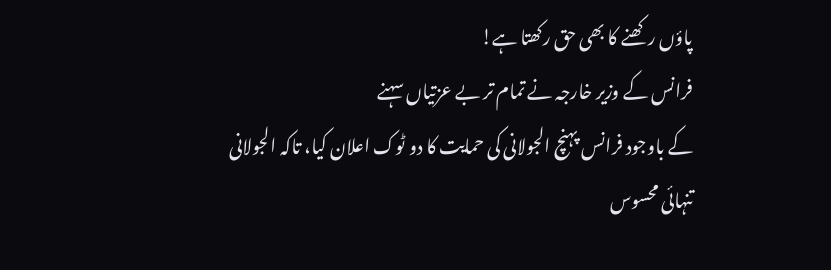پاؤں رکھنے کا بھی حق رکھتا ہے!
فرانس کے وزیر خارجہ نے تمام تر بے عزتیاں سہنے
کے باوجود فرانس پہنچ الجولانی کی حمایت کا دو ٹوک اعلان کیا، تاکہ الجولانی
تنہائی محسوس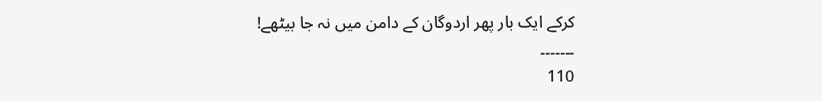کرکے ایک بار پھر اردوگان کے دامن میں نہ جا بیٹھے!
۔۔۔۔۔۔۔
110